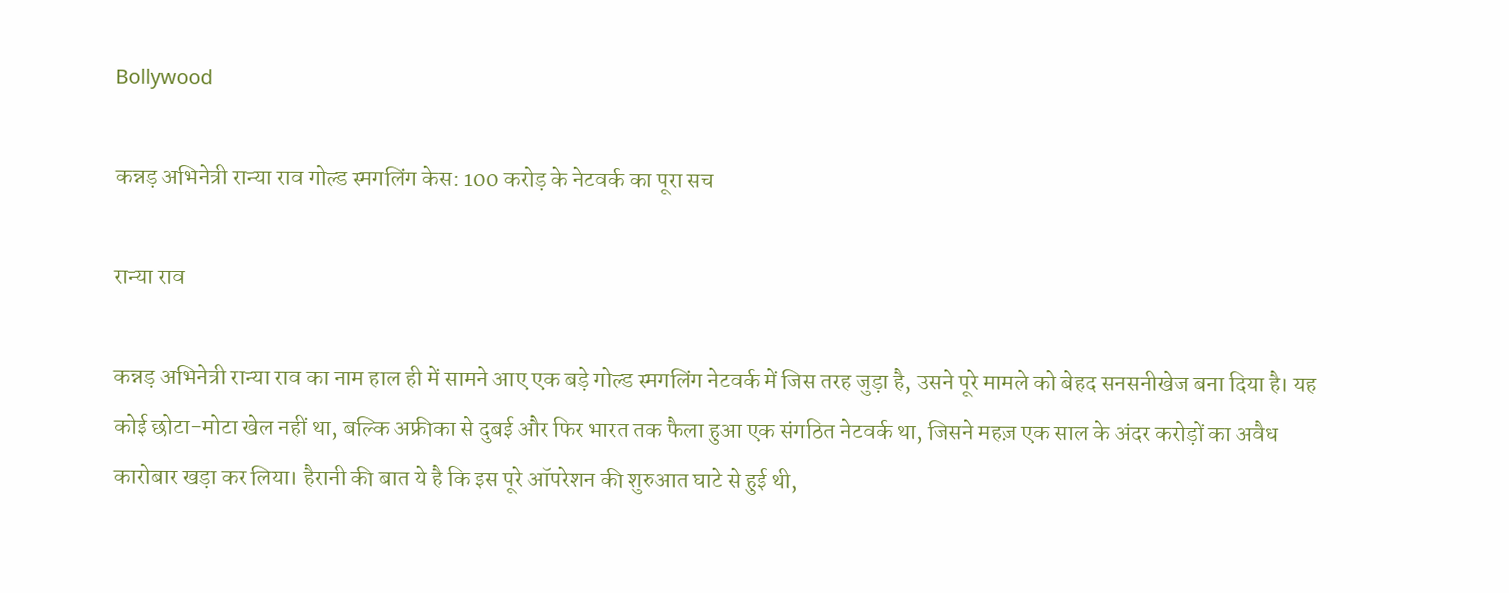Bollywood

कन्नड़ अभिनेत्री रान्या राव गोल्ड स्मगलिंग केस: 100 करोड़ के नेटवर्क का पूरा सच

रान्या राव

कन्नड़ अभिनेत्री रान्या राव का नाम हाल ही में सामने आए एक बड़े गोल्ड स्मगलिंग नेटवर्क में जिस तरह जुड़ा है, उसने पूरे मामले को बेहद सनसनीखेज बना दिया है। यह कोई छोटा-मोटा खेल नहीं था, बल्कि अफ्रीका से दुबई और फिर भारत तक फैला हुआ एक संगठित नेटवर्क था, जिसने महज़ एक साल के अंदर करोड़ों का अवैध कारोबार खड़ा कर लिया। हैरानी की बात ये है कि इस पूरे ऑपरेशन की शुरुआत घाटे से हुई थी,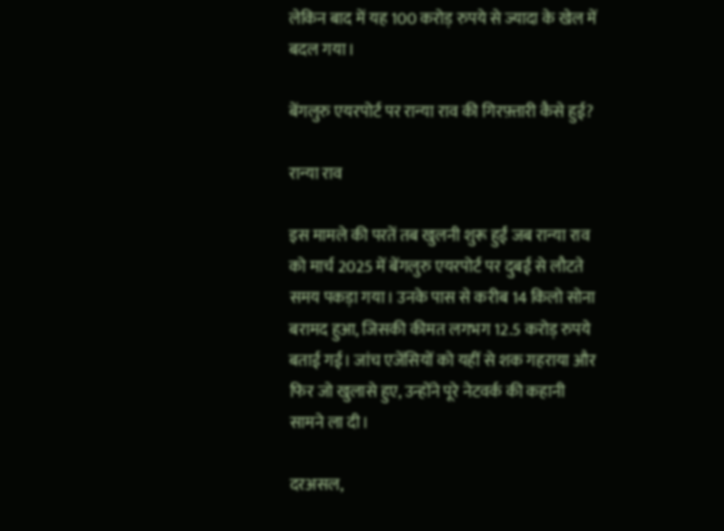लेकिन बाद में यह 100 करोड़ रुपये से ज्यादा के खेल में बदल गया।

बेंगलुरु एयरपोर्ट पर रान्या राव की गिरफ़्तारी कैसे हुई?

रान्या राव

इस मामले की परतें तब खुलनी शुरू हुईं जब रान्या राव को मार्च 2025 में बेंगलुरु एयरपोर्ट पर दुबई से लौटते समय पकड़ा गया। उनके पास से करीब 14 किलो सोना बरामद हुआ, जिसकी कीमत लगभग 12.5 करोड़ रुपये बताई गई। जांच एजेंसियों को यहीं से शक गहराया और फिर जो खुलासे हुए, उन्होंने पूरे नेटवर्क की कहानी सामने ला दी।

दरअसल,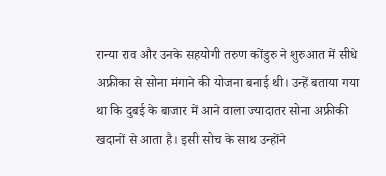रान्या राव और उनके सहयोगी तरुण कोंडुरु ने शुरुआत में सीधे अफ्रीका से सोना मंगाने की योजना बनाई थी। उन्हें बताया गया था कि दुबई के बाजार में आने वाला ज्यादातर सोना अफ्रीकी खदानों से आता है। इसी सोच के साथ उन्होंने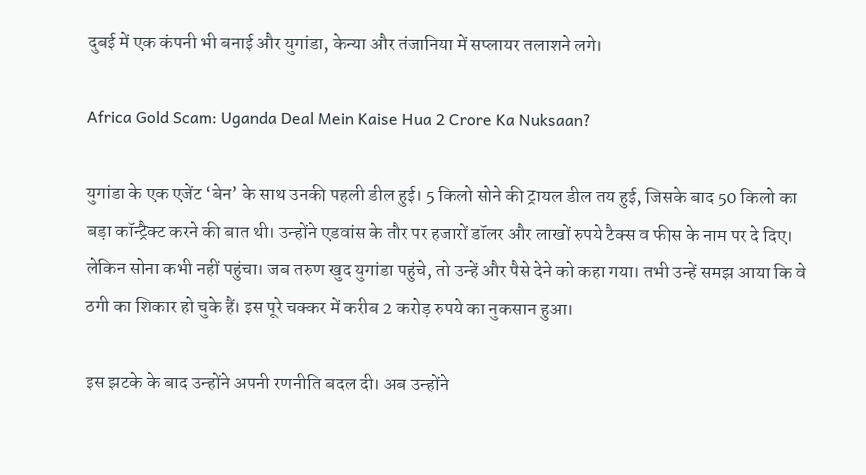दुबई में एक कंपनी भी बनाई और युगांडा, केन्या और तंजानिया में सप्लायर तलाशने लगे।

Africa Gold Scam: Uganda Deal Mein Kaise Hua 2 Crore Ka Nuksaan?

युगांडा के एक एजेंट ‘बेन’ के साथ उनकी पहली डील हुई। 5 किलो सोने की ट्रायल डील तय हुई, जिसके बाद 50 किलो का बड़ा कॉन्ट्रैक्ट करने की बात थी। उन्होंने एडवांस के तौर पर हजारों डॉलर और लाखों रुपये टैक्स व फीस के नाम पर दे दिए। लेकिन सोना कभी नहीं पहुंचा। जब तरुण खुद युगांडा पहुंचे, तो उन्हें और पैसे देने को कहा गया। तभी उन्हें समझ आया कि वे ठगी का शिकार हो चुके हैं। इस पूरे चक्कर में करीब 2 करोड़ रुपये का नुकसान हुआ।

इस झटके के बाद उन्होंने अपनी रणनीति बदल दी। अब उन्होंने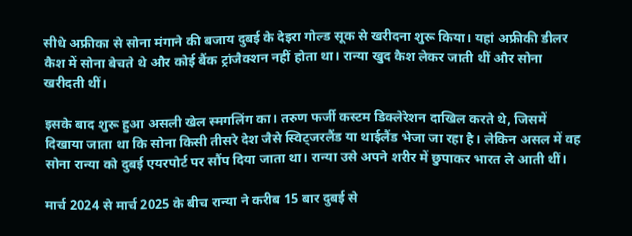सीधे अफ्रीका से सोना मंगाने की बजाय दुबई के देइरा गोल्ड सूक से खरीदना शुरू किया। यहां अफ्रीकी डीलर कैश में सोना बेचते थे और कोई बैंक ट्रांजैक्शन नहीं होता था। रान्या खुद कैश लेकर जाती थीं और सोना खरीदती थीं।

इसके बाद शुरू हुआ असली खेल स्मगलिंग का। तरुण फर्जी कस्टम डिक्लेरेशन दाखिल करते थे, जिसमें दिखाया जाता था कि सोना किसी तीसरे देश जैसे स्विट्जरलैंड या थाईलैंड भेजा जा रहा है। लेकिन असल में वह सोना रान्या को दुबई एयरपोर्ट पर सौंप दिया जाता था। रान्या उसे अपने शरीर में छुपाकर भारत ले आती थीं।

मार्च 2024 से मार्च 2025 के बीच रान्या ने करीब 15 बार दुबई से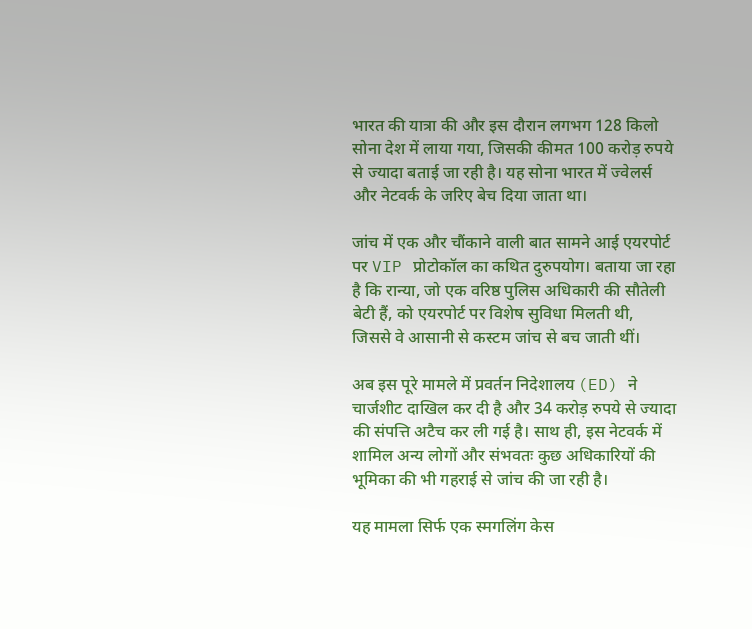भारत की यात्रा की और इस दौरान लगभग 128 किलो सोना देश में लाया गया, जिसकी कीमत 100 करोड़ रुपये से ज्यादा बताई जा रही है। यह सोना भारत में ज्वेलर्स और नेटवर्क के जरिए बेच दिया जाता था।

जांच में एक और चौंकाने वाली बात सामने आई एयरपोर्ट पर VIP प्रोटोकॉल का कथित दुरुपयोग। बताया जा रहा है कि रान्या, जो एक वरिष्ठ पुलिस अधिकारी की सौतेली बेटी हैं, को एयरपोर्ट पर विशेष सुविधा मिलती थी, जिससे वे आसानी से कस्टम जांच से बच जाती थीं।

अब इस पूरे मामले में प्रवर्तन निदेशालय (ED) ने चार्जशीट दाखिल कर दी है और 34 करोड़ रुपये से ज्यादा की संपत्ति अटैच कर ली गई है। साथ ही, इस नेटवर्क में शामिल अन्य लोगों और संभवतः कुछ अधिकारियों की भूमिका की भी गहराई से जांच की जा रही है।

यह मामला सिर्फ एक स्मगलिंग केस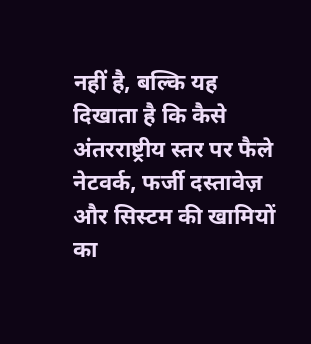नहीं है, बल्कि यह दिखाता है कि कैसे अंतरराष्ट्रीय स्तर पर फैले नेटवर्क, फर्जी दस्तावेज़ और सिस्टम की खामियों का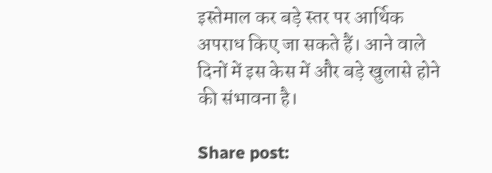इस्तेमाल कर बड़े स्तर पर आर्थिक अपराध किए जा सकते हैं। आने वाले दिनों में इस केस में और बड़े खुलासे होने की संभावना है।

Share post: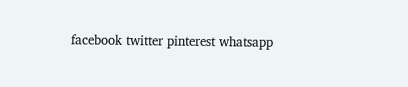facebook twitter pinterest whatsapp